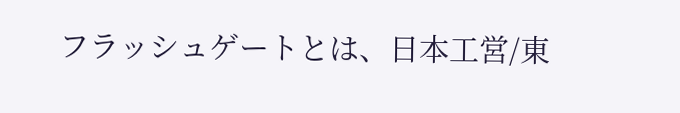フラッシュゲートとは、日本工営/東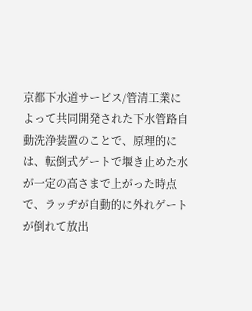京都下水道サービス/管清工業によって共同開発された下水管路自動洗浄装置のことで、原理的には、転倒式ゲートで堰き止めた水が一定の高さまで上がった時点で、ラッヂが自動的に外れゲートが倒れて放出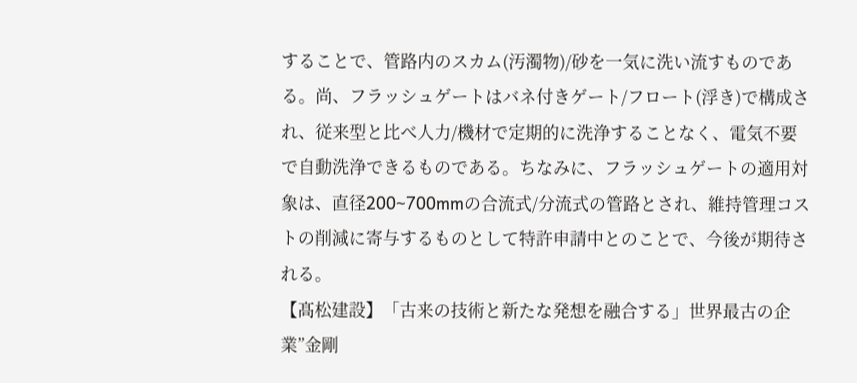することで、管路内のスカム(汚濁物)/砂を一気に洗い流すものである。尚、フラッシュゲートはバネ付きゲート/フロート(浮き)で構成され、従来型と比べ人力/機材で定期的に洗浄することなく、電気不要で自動洗浄できるものである。ちなみに、フラッシュゲートの適用対象は、直径200~700mmの合流式/分流式の管路とされ、維持管理コストの削減に寄与するものとして特許申請中とのことで、今後が期待される。
【髙松建設】「古来の技術と新たな発想を融合する」世界最古の企業”金剛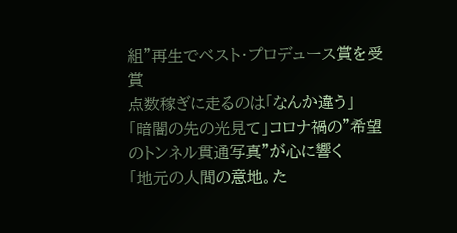組”再生でベスト・プロデュース賞を受賞
点数稼ぎに走るのは「なんか違う」
「暗闇の先の光見て」コロナ禍の”希望のトンネル貫通写真”が心に響く
「地元の人間の意地。た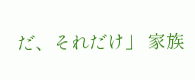だ、それだけ」 家族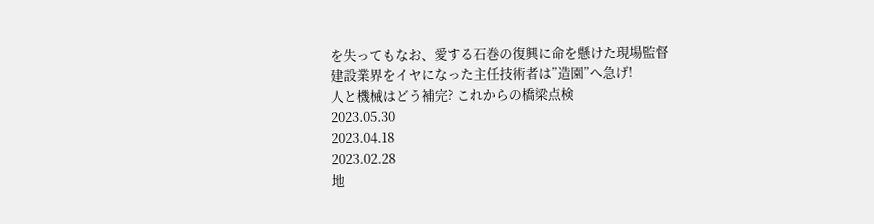を失ってもなお、愛する石巻の復興に命を懸けた現場監督
建設業界をイヤになった主任技術者は”造園”へ急げ!
人と機械はどう補完? これからの橋梁点検
2023.05.30
2023.04.18
2023.02.28
地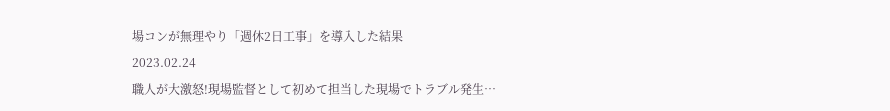場コンが無理やり「週休2日工事」を導入した結果
2023.02.24
職人が大激怒!現場監督として初めて担当した現場でトラブル発生…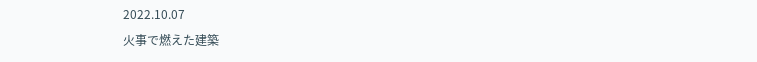2022.10.07
火事で燃えた建築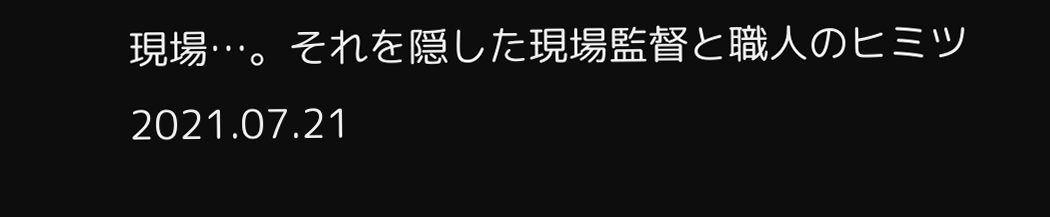現場…。それを隠した現場監督と職人のヒミツ
2021.07.21